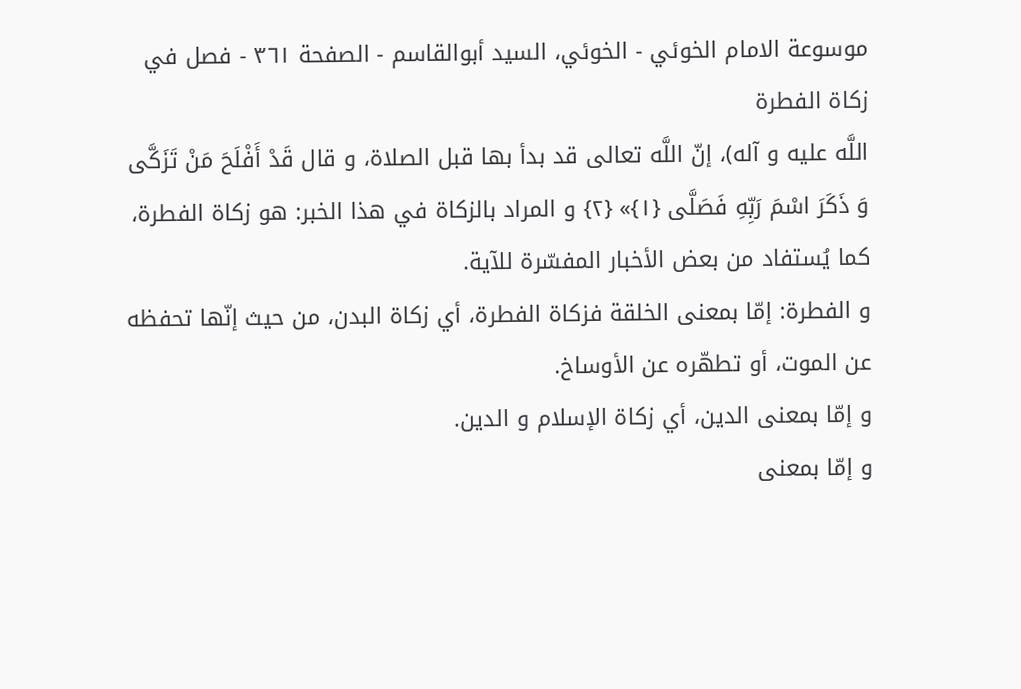موسوعة الامام الخوئي - الخوئي، السيد أبوالقاسم - الصفحة ٣٦١ - فصل في زكاة الفطرة
اللَّه عليه و آله)، إنّ اللَّه تعالى قد بدأ بها قبل الصلاة، و قال قَدْ أَفْلَحَ مَنْ تَزَكَّى وَ ذَكَرَ اسْمَ رَبِّهِ فَصَلَّى {١}» {٢} و المراد بالزكاة في هذا الخبر: هو زكاة الفطرة، كما يُستفاد من بعض الأخبار المفسّرة للآية.
و الفطرة: إمّا بمعنى الخلقة فزكاة الفطرة، أي زكاة البدن، من حيث إنّها تحفظه عن الموت، أو تطهّره عن الأوساخ.
و إمّا بمعنى الدين، أي زكاة الإسلام و الدين.
و إمّا بمعنى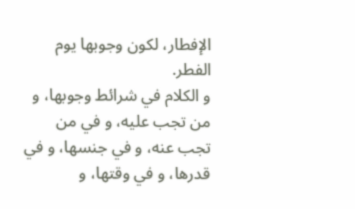الإفطار، لكون وجوبها يوم الفطر.
و الكلام في شرائط وجوبها، و من تجب عليه، و في من تجب عنه، و في جنسها، و في قدرها، و في وقتها، و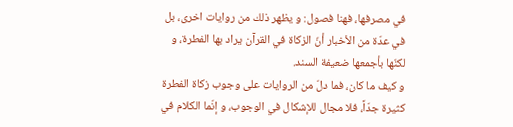في مصرفها، فهنا فصول: و يظهر ذلك من روايات اخرى، بل في عدّة من الأخبار أنّ الزكاة في القرآن يراد بها الفطرة، و لكنّها بأجمعها ضعيفة السند.
و كيف ما كان، فما دلّ من الروايات على وجوب زكاة الفطرة كثيرة جدّاً، فلا مجال للإشكال في الوجوب، و إنّما الكلام في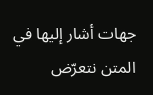جهات أشار إليها في المتن نتعرّض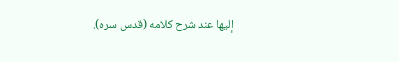إليها عند شرح كلامه (قدس سره).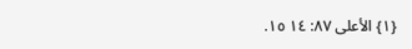{١} الأعلى ٨٧: ١٤ ١٥.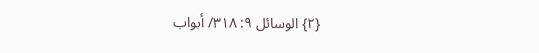{٢} الوسائل ٩: ٣١٨/ أبواب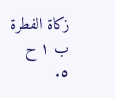زكاة الفطرة ب ١ ح ٥.